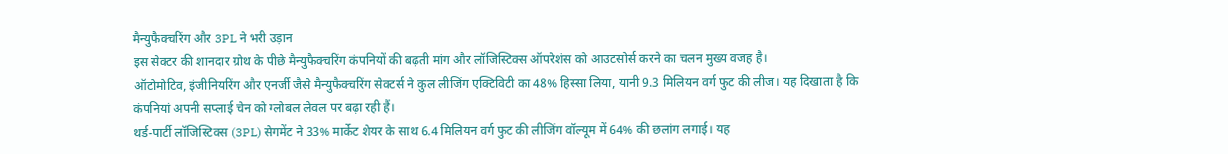मैन्युफैक्चरिंग और 3PL ने भरी उड़ान
इस सेक्टर की शानदार ग्रोथ के पीछे मैन्युफैक्चरिंग कंपनियों की बढ़ती मांग और लॉजिस्टिक्स ऑपरेशंस को आउटसोर्स करने का चलन मुख्य वजह है।
ऑटोमोटिव, इंजीनियरिंग और एनर्जी जैसे मैन्युफैक्चरिंग सेक्टर्स ने कुल लीजिंग एक्टिविटी का 48% हिस्सा लिया, यानी 9.3 मिलियन वर्ग फुट की लीज। यह दिखाता है कि कंपनियां अपनी सप्लाई चेन को ग्लोबल लेवल पर बढ़ा रही हैं।
थर्ड-पार्टी लॉजिस्टिक्स (3PL) सेगमेंट ने 33% मार्केट शेयर के साथ 6.4 मिलियन वर्ग फुट की लीजिंग वॉल्यूम में 64% की छलांग लगाई। यह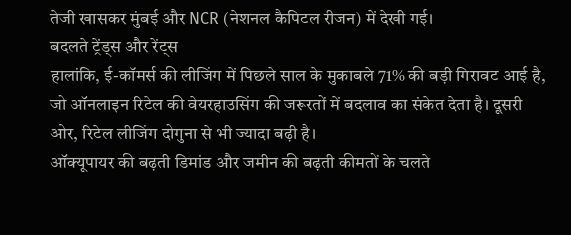तेजी खासकर मुंबई और NCR (नेशनल कैपिटल रीजन) में देखी गई।
बदलते ट्रेंड्स और रेंट्स
हालांकि, ई-कॉमर्स की लीजिंग में पिछले साल के मुकाबले 71% की बड़ी गिरावट आई है, जो ऑनलाइन रिटेल की वेयरहाउसिंग की जरूरतों में बदलाव का संकेत देता है। दूसरी ओर, रिटेल लीजिंग दोगुना से भी ज्यादा बढ़ी है।
ऑक्यूपायर की बढ़ती डिमांड और जमीन की बढ़ती कीमतों के चलते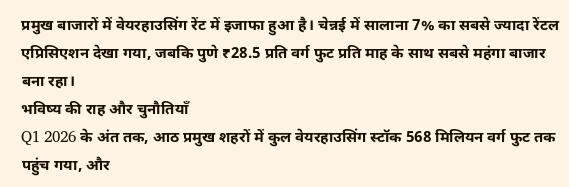प्रमुख बाजारों में वेयरहाउसिंग रेंट में इजाफा हुआ है। चेन्नई में सालाना 7% का सबसे ज्यादा रेंटल एप्रिसिएशन देखा गया, जबकि पुणे ₹28.5 प्रति वर्ग फुट प्रति माह के साथ सबसे महंगा बाजार बना रहा।
भविष्य की राह और चुनौतियाँ
Q1 2026 के अंत तक, आठ प्रमुख शहरों में कुल वेयरहाउसिंग स्टॉक 568 मिलियन वर्ग फुट तक पहुंच गया, और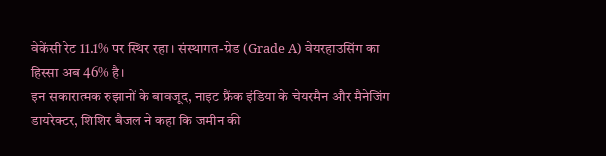वेकेंसी रेट 11.1% पर स्थिर रहा। संस्थागत-ग्रेड (Grade A) वेयरहाउसिंग का हिस्सा अब 46% है।
इन सकारात्मक रुझानों के बावजूद, नाइट फ्रैंक इंडिया के चेयरमैन और मैनेजिंग डायरेक्टर, शिशिर बैजल ने कहा कि जमीन की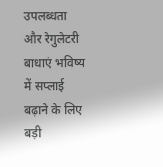उपलब्धता और रेगुलेटरी बाधाएं भविष्य में सप्लाई बढ़ाने के लिए बड़ी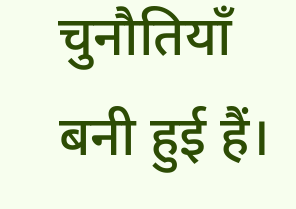चुनौतियाँ बनी हुई हैं।